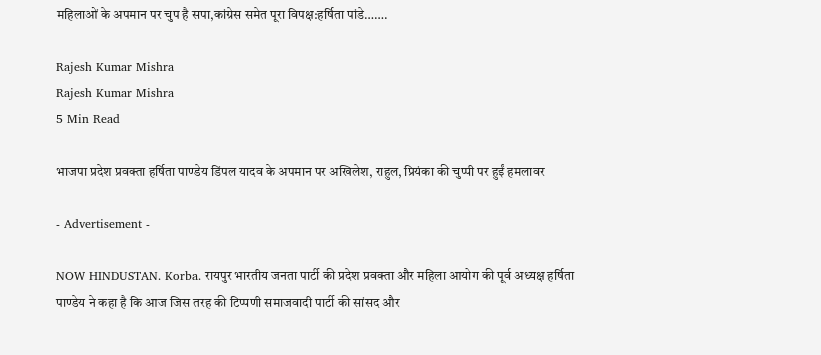महिलाओं के अपमान पर चुप है सपा,कांग्रेस समेत पूरा विपक्ष:हर्षिता पांडे…….

Rajesh Kumar Mishra
Rajesh Kumar Mishra
5 Min Read

भाजपा प्रदेश प्रवक्ता हर्षिता पाण्डेय डिंपल यादव के अपमान पर अखिलेश, राहुल, प्रियंका की चुप्पी पर हुईं हमलावर

- Advertisement -

NOW HINDUSTAN. Korba. रायपुर भारतीय जनता पार्टी की प्रदेश प्रवक्ता और महिला आयोग की पूर्व अध्यक्ष हर्षिता पाण्डेय ने कहा है कि आज जिस तरह की टिप्पणी समाजवादी पार्टी की सांसद और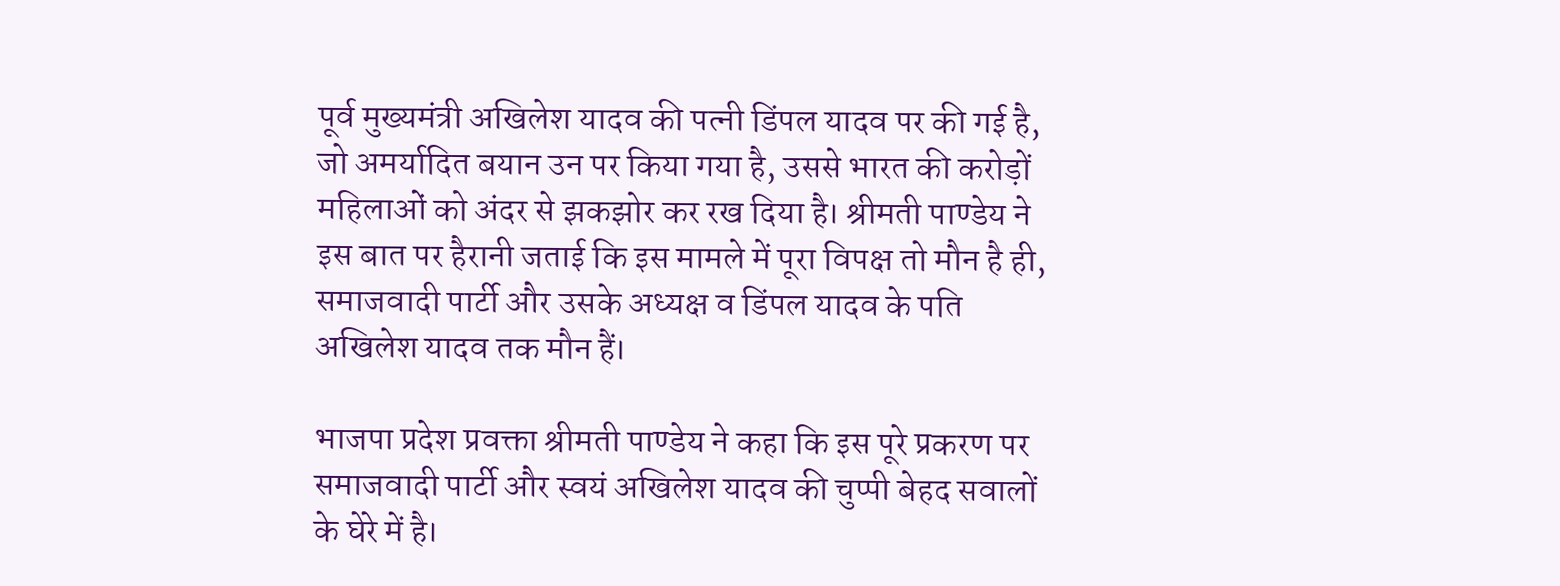पूर्व मुख्यमंत्री अखिलेश यादव की पत्नी डिंपल यादव पर की गई है, जो अमर्यादित बयान उन पर किया गया है, उससे भारत की करोड़ों महिलाओं को अंदर से झकझोर कर रख दिया है। श्रीमती पाण्डेय ने इस बात पर हैरानी जताई कि इस मामले में पूरा विपक्ष तो मौन है ही, समाजवादी पार्टी और उसके अध्यक्ष व डिंपल यादव के पति अखिलेश यादव तक मौन हैं।

भाजपा प्रदेश प्रवक्ता श्रीमती पाण्डेय ने कहा कि इस पूरे प्रकरण पर समाजवादी पार्टी और स्वयं अखिलेश यादव की चुप्पी बेहद सवालों के घेरे में है।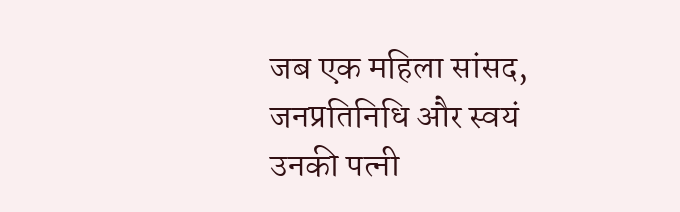जब एक महिला सांसद, जनप्रतिनिधि और स्वयं उनकी पत्नी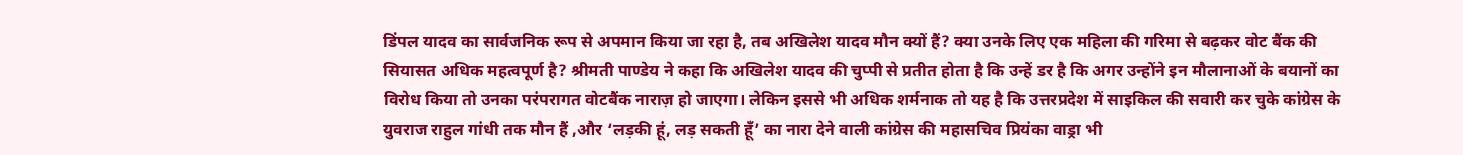डिंपल यादव का सार्वजनिक रूप से अपमान किया जा रहा है, तब अखिलेश यादव मौन क्यों हैं? क्या उनके लिए एक महिला की गरिमा से बढ़कर वोट बैंक की सियासत अधिक महत्वपूर्ण है? श्रीमती पाण्डेय ने कहा कि अखिलेश यादव की चुप्पी से प्रतीत होता है कि उन्हें डर है कि अगर उन्होंने इन मौलानाओं के बयानों का विरोध किया तो उनका परंपरागत वोटबैंक नाराज़ हो जाएगा। लेकिन इससे भी अधिक शर्मनाक तो यह है कि उत्तरप्रदेश में साइकिल की सवारी कर चुके कांग्रेस के युवराज राहुल गांधी तक मौन हैं ,और ‘लड़की हूं, लड़ सकती हूँ’ का नारा देने वाली कांग्रेस की महासचिव प्रियंका वाड्रा भी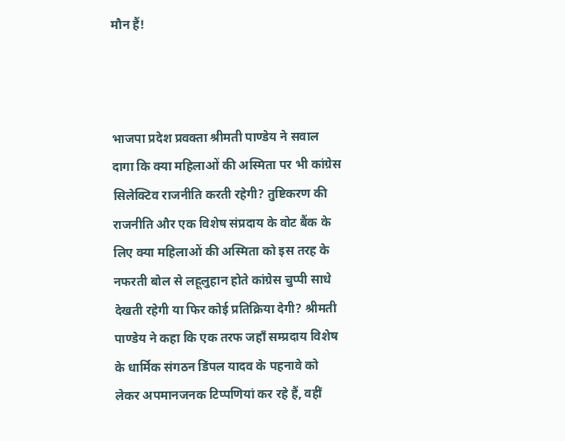मौन हैं!



भाजपा प्रदेश प्रवक्ता श्रीमती पाण्डेय ने सवाल दागा कि क्या महिलाओं की अस्मिता पर भी कांग्रेस सिलेक्टिव राजनीति करती रहेगी? तुष्टिकरण की राजनीति और एक विशेष संप्रदाय के वोट बैंक के लिए क्या महिलाओं की अस्मिता को इस तरह के नफरती बोल से लहूलुहान होते कांग्रेस चुप्पी साधे देखती रहेगी या फिर कोई प्रतिक्रिया देगी? श्रीमती पाण्डेय ने कहा कि एक तरफ जहाँ सम्प्रदाय विशेष के धार्मिक संगठन डिंपल यादव के पहनावे को लेकर अपमानजनक टिप्पणियां कर रहे हैं, वहीं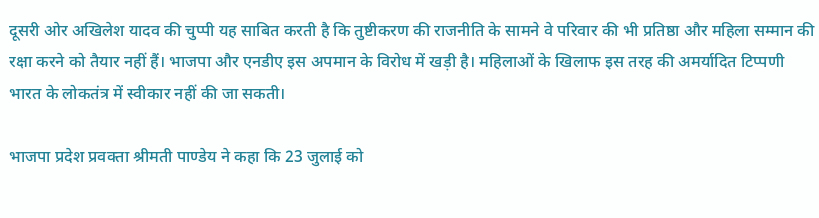दूसरी ओर अखिलेश यादव की चुप्पी यह साबित करती है कि तुष्टीकरण की राजनीति के सामने वे परिवार की भी प्रतिष्ठा और महिला सम्मान की रक्षा करने को तैयार नहीं हैं। भाजपा और एनडीए इस अपमान के विरोध में खड़ी है। महिलाओं के खिलाफ इस तरह की अमर्यादित टिप्पणी भारत के लोकतंत्र में स्वीकार नहीं की जा सकती।

भाजपा प्रदेश प्रवक्ता श्रीमती पाण्डेय ने कहा कि 23 जुलाई को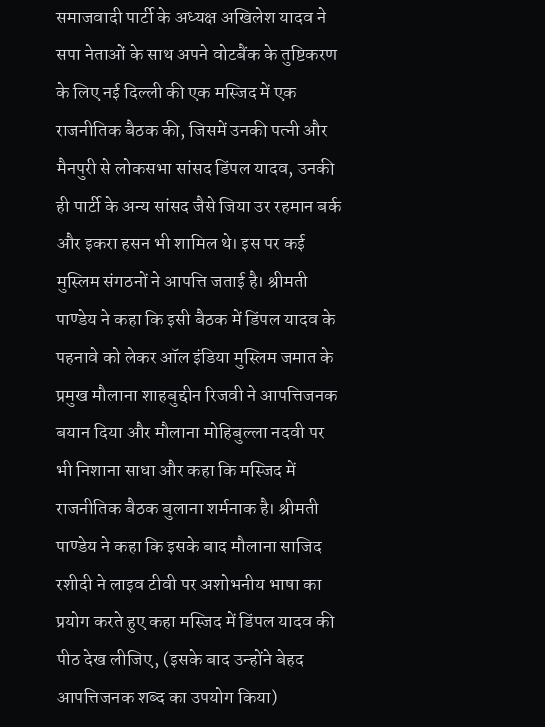समाजवादी पार्टी के अध्यक्ष अखिलेश यादव ने सपा नेताओं के साथ अपने वोटबैंक के तुष्टिकरण के लिए नई दिल्ली की एक मस्जिद में एक राजनीतिक बैठक की, जिसमें उनकी पत्नी और मैनपुरी से लोकसभा सांसद डिंपल यादव, उनकी ही पार्टी के अन्य सांसद जैसे जिया उर रहमान बर्क और इकरा हसन भी शामिल थे। इस पर कई मुस्लिम संगठनों ने आपत्ति जताई है। श्रीमती पाण्डेय ने कहा कि इसी बैठक में डिंपल यादव के पहनावे को लेकर ऑल इंडिया मुस्लिम जमात के प्रमुख मौलाना शाहबुद्दीन रिजवी ने आपत्तिजनक बयान दिया और मौलाना मोहिबुल्ला नदवी पर भी निशाना साधा और कहा कि मस्जिद में राजनीतिक बैठक बुलाना शर्मनाक है। श्रीमती पाण्डेय ने कहा कि इसके बाद मौलाना साजिद रशीदी ने लाइव टीवी पर अशोभनीय भाषा का प्रयोग करते हुए कहा मस्जिद में डिंपल यादव की पीठ देख लीजिए, (इसके बाद उन्होंने बेहद आपत्तिजनक शब्द का उपयोग किया)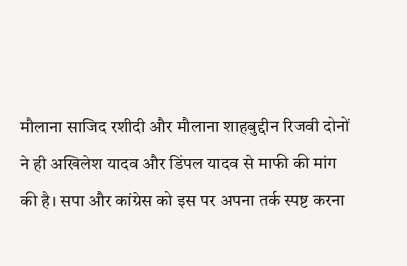मौलाना साजिद रशीदी और मौलाना शाहबुद्दीन रिजवी दोनों ने ही अखिलेश यादव और डिंपल यादव से माफी की मांग की है। सपा और कांग्रेस को इस पर अपना तर्क स्पष्ट करना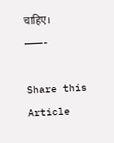चाहिए।
———-

Share this Article